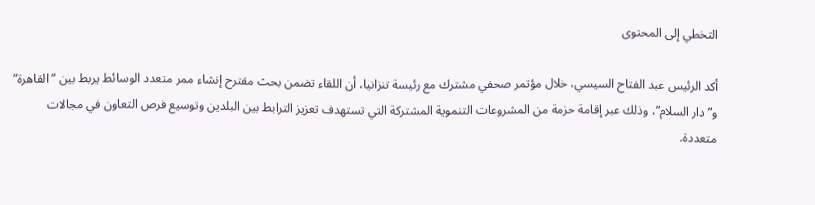التخطي إلى المحتوى

أكد الرئيس عبد الفتاح السيسي، خلال مؤتمر صحفي مشترك مع رئيسة تنزانيا، أن اللقاء تضمن بحث مقترح إنشاء ممر متعدد الوسائط يربط بين “القاهرة” و”دار السلام”، وذلك عبر إقامة حزمة من المشروعات التنموية المشتركة التي تستهدف تعزيز الترابط بين البلدين وتوسيع فرص التعاون في مجالات متعددة.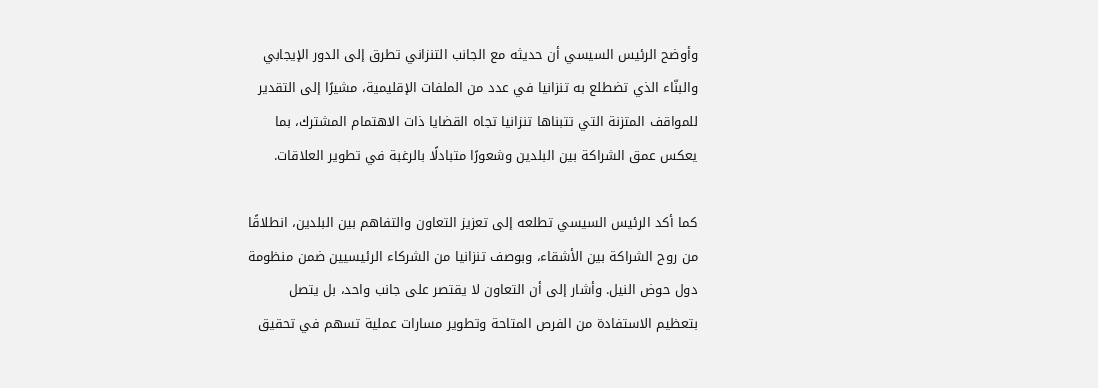وأوضح الرئيس السيسي أن حديثه مع الجانب التنزاني تطرق إلى الدور الإيجابي والبنّاء الذي تضطلع به تنزانيا في عدد من الملفات الإقليمية، مشيرًا إلى التقدير للمواقف المتزنة التي تتبناها تنزانيا تجاه القضايا ذات الاهتمام المشترك، بما يعكس عمق الشراكة بين البلدين وشعورًا متبادلًا بالرغبة في تطوير العلاقات.

كما أكد الرئيس السيسي تطلعه إلى تعزيز التعاون والتفاهم بين البلدين، انطلاقًا من روح الشراكة بين الأشقاء، وبوصف تنزانيا من الشركاء الرئيسيين ضمن منظومة دول حوض النيل. وأشار إلى أن التعاون لا يقتصر على جانب واحد، بل يتصل بتعظيم الاستفادة من الفرص المتاحة وتطوير مسارات عملية تسهم في تحقيق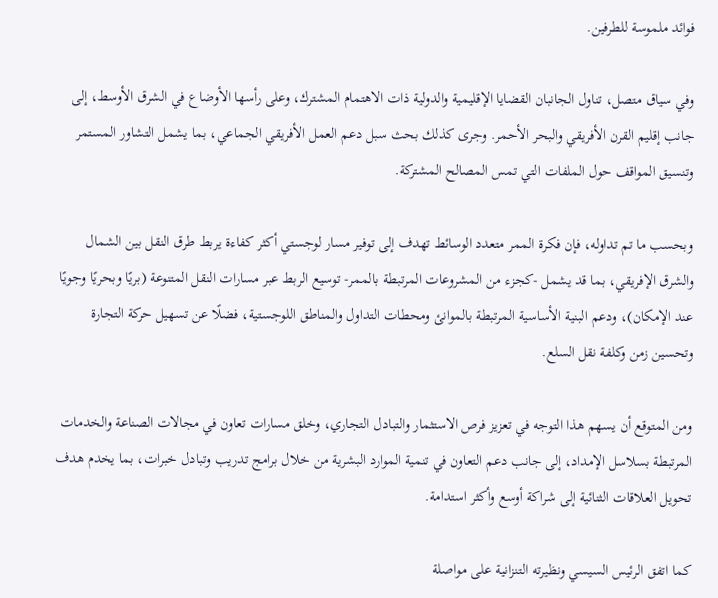فوائد ملموسة للطرفين.

وفي سياق متصل، تناول الجانبان القضايا الإقليمية والدولية ذات الاهتمام المشترك، وعلى رأسها الأوضاع في الشرق الأوسط، إلى جانب إقليم القرن الأفريقي والبحر الأحمر. وجرى كذلك بحث سبل دعم العمل الأفريقي الجماعي، بما يشمل التشاور المستمر وتنسيق المواقف حول الملفات التي تمس المصالح المشتركة.

وبحسب ما تم تداوله، فإن فكرة الممر متعدد الوسائط تهدف إلى توفير مسار لوجستي أكثر كفاءة يربط طرق النقل بين الشمال والشرق الإفريقي، بما قد يشمل -كجزء من المشروعات المرتبطة بالممر- توسيع الربط عبر مسارات النقل المتنوعة (بريًا وبحريًا وجويًا عند الإمكان)، ودعم البنية الأساسية المرتبطة بالموانئ ومحطات التداول والمناطق اللوجستية، فضلًا عن تسهيل حركة التجارة وتحسين زمن وكلفة نقل السلع.

ومن المتوقع أن يسهم هذا التوجه في تعزيز فرص الاستثمار والتبادل التجاري، وخلق مسارات تعاون في مجالات الصناعة والخدمات المرتبطة بسلاسل الإمداد، إلى جانب دعم التعاون في تنمية الموارد البشرية من خلال برامج تدريب وتبادل خبرات، بما يخدم هدف تحويل العلاقات الثنائية إلى شراكة أوسع وأكثر استدامة.

كما اتفق الرئيس السيسي ونظيرته التنزانية على مواصلة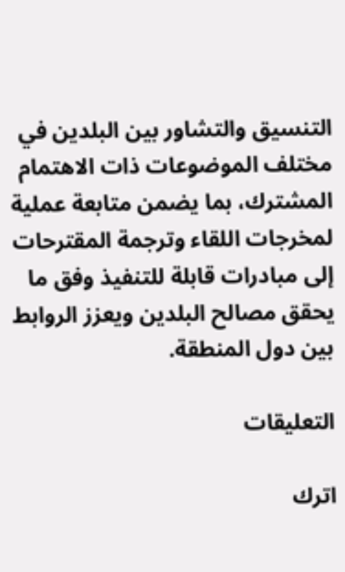التنسيق والتشاور بين البلدين في مختلف الموضوعات ذات الاهتمام المشترك، بما يضمن متابعة عملية لمخرجات اللقاء وترجمة المقترحات إلى مبادرات قابلة للتنفيذ وفق ما يحقق مصالح البلدين ويعزز الروابط بين دول المنطقة.

التعليقات

اترك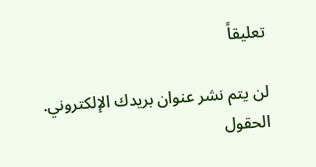تعليقاً

لن يتم نشر عنوان بريدك الإلكتروني. الحقول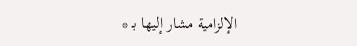الإلزامية مشار إليها بـ *